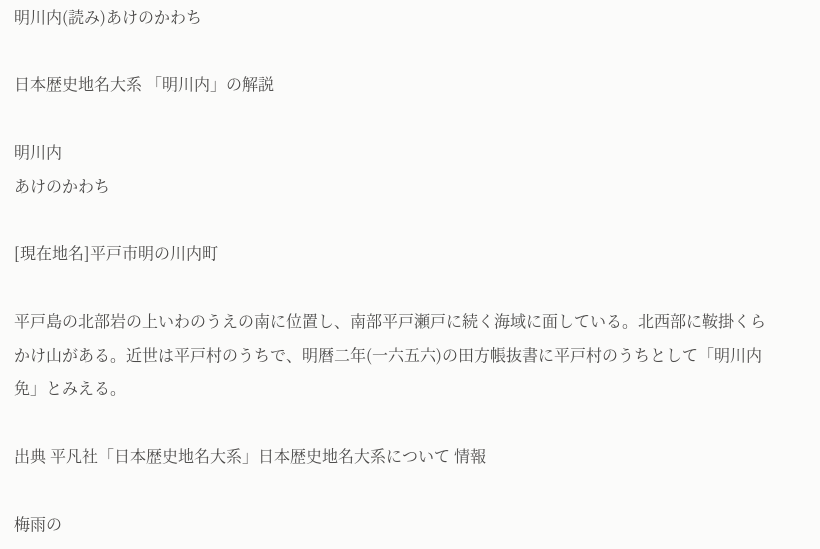明川内(読み)あけのかわち

日本歴史地名大系 「明川内」の解説

明川内
あけのかわち

[現在地名]平戸市明の川内町

平戸島の北部岩の上いわのうえの南に位置し、南部平戸瀬戸に続く海域に面している。北西部に鞍掛くらかけ山がある。近世は平戸村のうちで、明暦二年(一六五六)の田方帳抜書に平戸村のうちとして「明川内免」とみえる。

出典 平凡社「日本歴史地名大系」日本歴史地名大系について 情報

梅雨の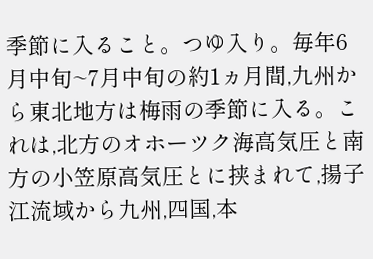季節に入ること。つゆ入り。毎年6月中旬~7月中旬の約1ヵ月間,九州から東北地方は梅雨の季節に入る。これは,北方のオホーツク海高気圧と南方の小笠原高気圧とに挟まれて,揚子江流域から九州,四国,本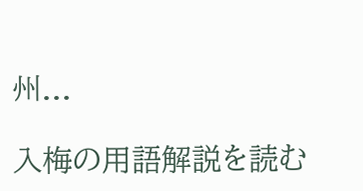州...

入梅の用語解説を読む